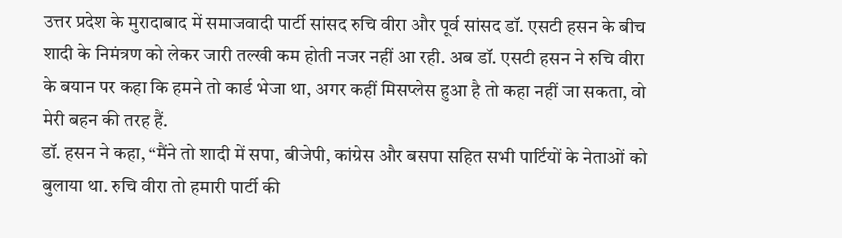उत्तर प्रदेश के मुरादाबाद में समाजवादी पार्टी सांसद रुचि वीरा और पूर्व सांसद डॉ. एसटी हसन के बीच शादी के निमंत्रण को लेकर जारी तल्खी कम होती नजर नहीं आ रही. अब डॉ. एसटी हसन ने रुचि वीरा के बयान पर कहा कि हमने तो कार्ड भेजा था, अगर कहीं मिसप्लेस हुआ है तो कहा नहीं जा सकता, वो मेरी बहन की तरह हैं.
डॉ. हसन ने कहा, “मैंने तो शादी में सपा, बीजेपी, कांग्रेस और बसपा सहित सभी पार्टियों के नेताओं को बुलाया था. रुचि वीरा तो हमारी पार्टी की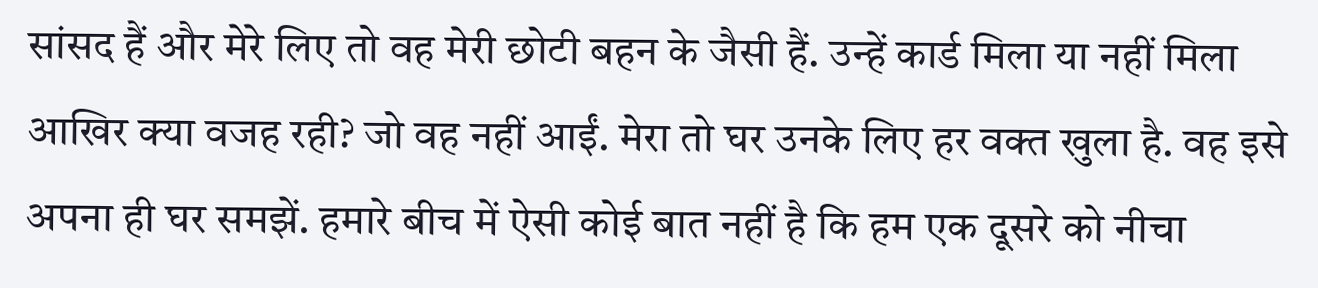सांसद हैं और मेरे लिए तो वह मेरी छोटी बहन के जैसी हैं. उन्हें कार्ड मिला या नहीं मिला आखिर क्या वजह रही? जो वह नहीं आईं. मेरा तो घर उनके लिए हर वक्त खुला है. वह इसे अपना ही घर समझें. हमारे बीच में ऐसी कोई बात नहीं है कि हम एक दूसरे को नीचा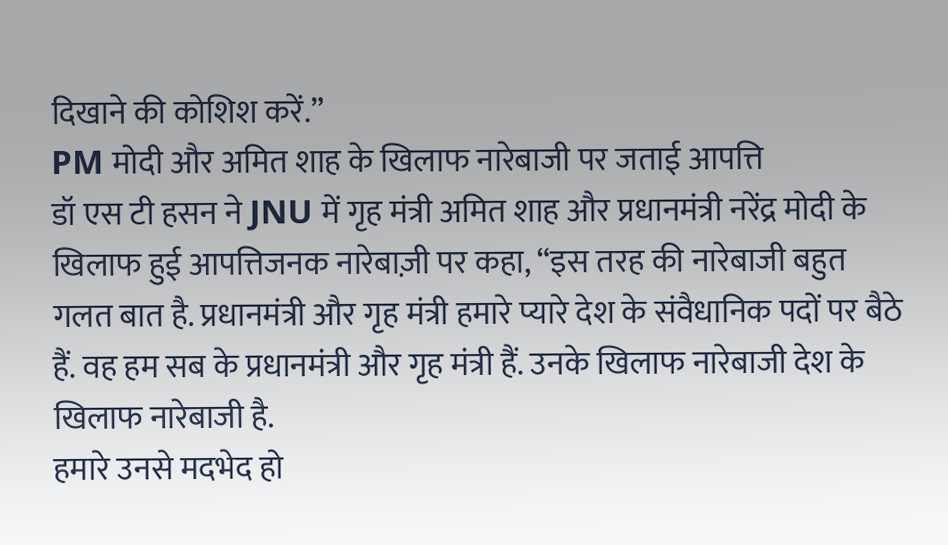दिखाने की कोशिश करें.”
PM मोदी और अमित शाह के खिलाफ नारेबाजी पर जताई आपत्ति
डॉ एस टी हसन ने JNU में गृह मंत्री अमित शाह और प्रधानमंत्री नरेंद्र मोदी के खिलाफ हुई आपत्तिजनक नारेबाज़ी पर कहा, “इस तरह की नारेबाजी बहुत गलत बात है. प्रधानमंत्री और गृह मंत्री हमारे प्यारे देश के संवैधानिक पदों पर बैठे हैं. वह हम सब के प्रधानमंत्री और गृह मंत्री हैं. उनके खिलाफ नारेबाजी देश के खिलाफ नारेबाजी है.
हमारे उनसे मदभेद हो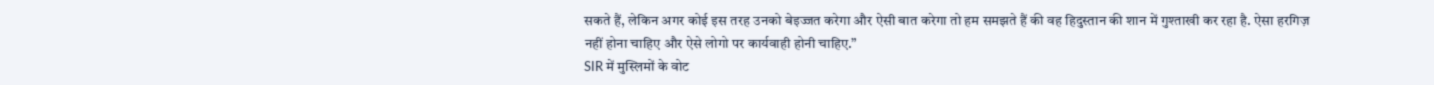सकते हैं, लेकिन अगर कोई इस तरह उनको बेइज्जत करेगा और ऐसी बात करेगा तो हम समझते हैं की वह हिदुस्तान की शान में गुश्ताखी कर रहा है. ऐसा हरगिज़ नहीं होना चाहिए और ऐसे लोगो पर कार्यवाही होनी चाहिए.”
SIR में मुस्लिमों के वोट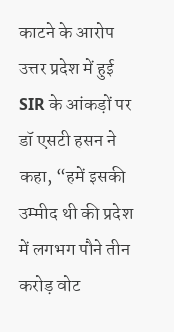काटने के आरोप
उत्तर प्रदेश में हुई SIR के आंकड़ों पर डॉ एसटी हसन ने कहा, “हमें इसकी उम्मीद थी की प्रदेश में लगभग पौने तीन करोड़ वोट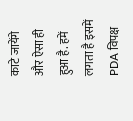काटे जायेंगे और ऐसा ही हुआ है. हमें लगता है इसमें PDA विपक्ष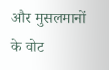और मुसलमानों के वोट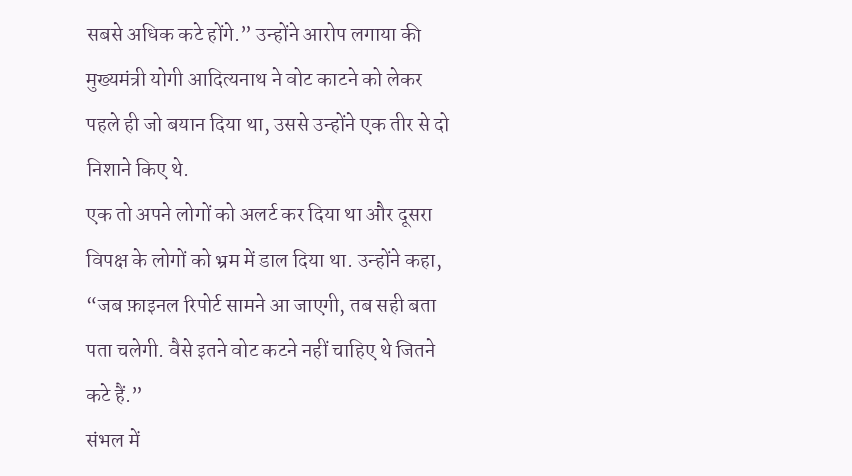सबसे अधिक कटे होंगे.” उन्होंने आरोप लगाया की मुख्यमंत्री योगी आदित्यनाथ ने वोट काटने को लेकर पहले ही जो बयान दिया था, उससे उन्होंने एक तीर से दो निशाने किए थे.
एक तो अपने लोगों को अलर्ट कर दिया था और दूसरा विपक्ष के लोगों को भ्रम में डाल दिया था. उन्होंने कहा, “जब फ़ाइनल रिपोर्ट सामने आ जाएगी, तब सही बता पता चलेगी. वैसे इतने वोट कटने नहीं चाहिए थे जितने कटे हैं.”
संभल में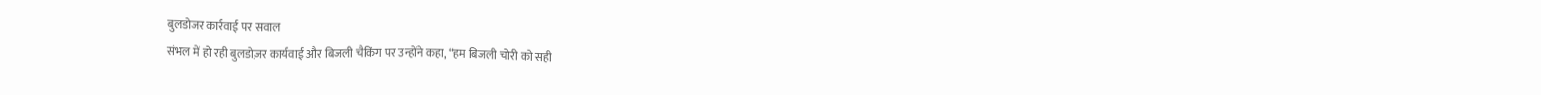बुलडोजर कार्रवाई पर सवाल
संभल में हो रही बुलडोज़र कार्यवाई और बिजली चैकिंग पर उन्होंने कहा, “हम बिजली चोरी को सही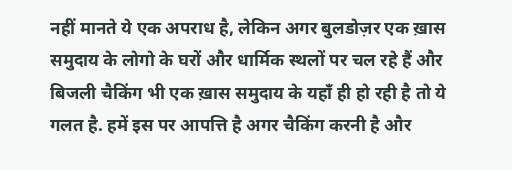नहीं मानते ये एक अपराध है, लेकिन अगर बुलडोज़र एक ख़ास समुदाय के लोगो के घरों और धार्मिक स्थलों पर चल रहे हैं और बिजली चैकिंग भी एक ख़ास समुदाय के यहाँ ही हो रही है तो ये गलत है. हमें इस पर आपत्ति है अगर चैकिंग करनी है और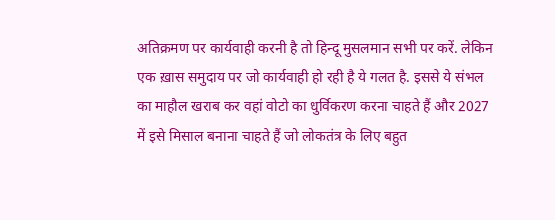अतिक्रमण पर कार्यवाही करनी है तो हिन्दू मुसलमान सभी पर करें. लेकिन एक ख़ास समुदाय पर जो कार्यवाही हो रही है ये गलत है. इससे ये संभल का माहौल खराब कर वहां वोटो का धुर्विकरण करना चाहते हैं और 2027 में इसे मिसाल बनाना चाहते हैं जो लोकतंत्र के लिए बहुत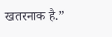खतरनाक है.”